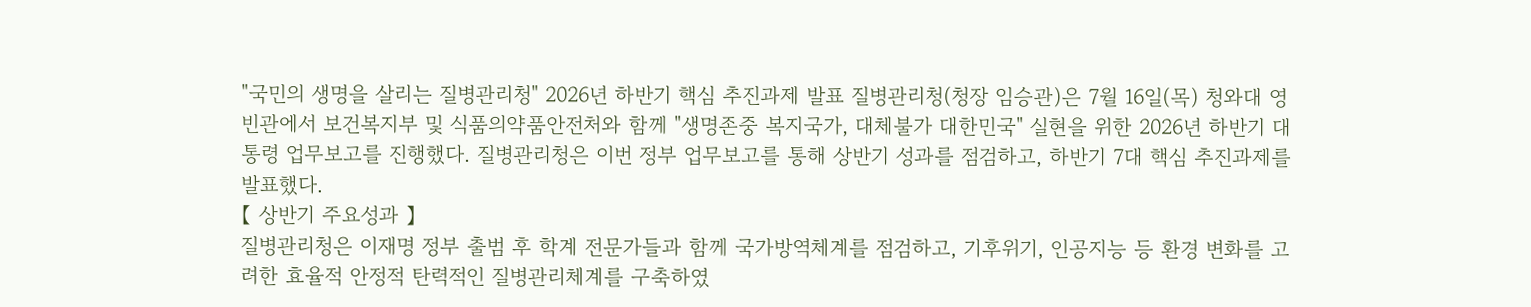"국민의 생명을 살리는 질병관리청" 2026년 하반기 핵심 추진과제 발표 질병관리청(청장 임승관)은 7월 16일(목) 청와대 영빈관에서 보건복지부 및 식품의약품안전처와 함께 "생명존중 복지국가, 대체불가 대한민국" 실현을 위한 2026년 하반기 대통령 업무보고를 진행했다. 질병관리청은 이번 정부 업무보고를 통해 상반기 성과를 점검하고, 하반기 7대 핵심 추진과제를 발표했다.
【 상반기 주요성과 】
질병관리청은 이재명 정부 출범 후 학계 전문가들과 함께 국가방역체계를 점검하고, 기후위기, 인공지능 등 환경 변화를 고려한 효율적 안정적 탄력적인 질병관리체계를 구축하였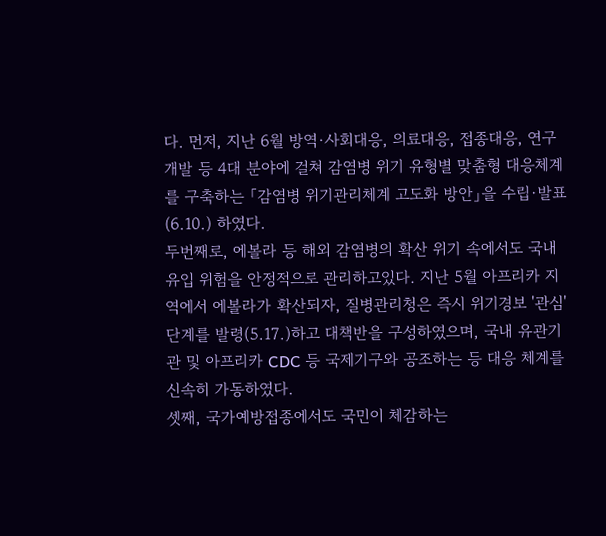다. 먼저, 지난 6월 방역·사회대응, 의료대응, 접종대응, 연구개발 등 4대 분야에 걸쳐 감염병 위기 유형별 맞춤형 대응체계를 구축하는 「감염병 위기관리체계 고도화 방안」을 수립·발표(6.10.) 하였다.
두번째로, 에볼라 등 해외 감염병의 확산 위기 속에서도 국내 유입 위험을 안정적으로 관리하고있다. 지난 5월 아프리카 지역에서 에볼라가 확산되자, 질병관리청은 즉시 위기경보 '관심' 단계를 발령(5.17.)하고 대책반을 구성하였으며, 국내 유관기관 및 아프리카 CDC 등 국제기구와 공조하는 등 대응 체계를 신속히 가동하였다.
셋째, 국가예방접종에서도 국민이 체감하는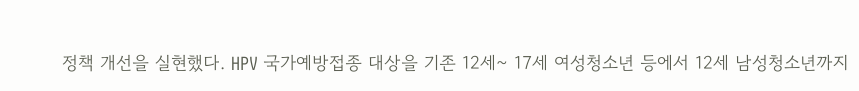정책 개선을 실현했다. HPV 국가예방접종 대상을 기존 12세~ 17세 여성청소년 등에서 12세 남성청소년까지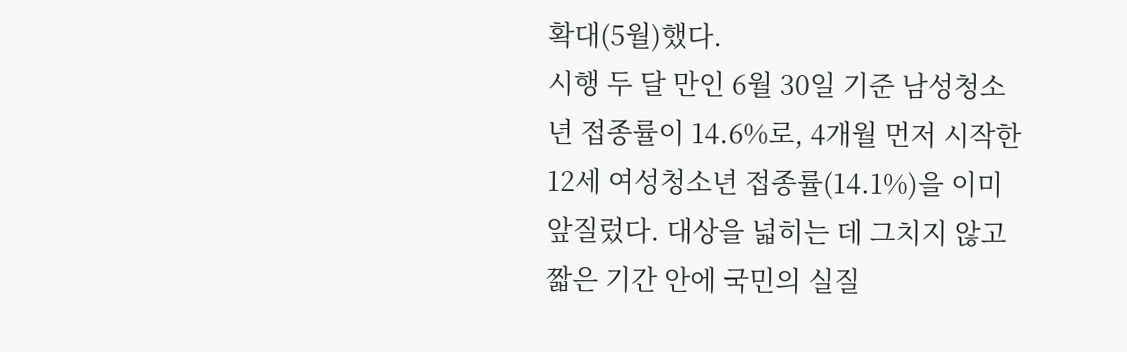확대(5월)했다.
시행 두 달 만인 6월 30일 기준 남성청소년 접종률이 14.6%로, 4개월 먼저 시작한 12세 여성청소년 접종률(14.1%)을 이미 앞질렀다. 대상을 넓히는 데 그치지 않고 짧은 기간 안에 국민의 실질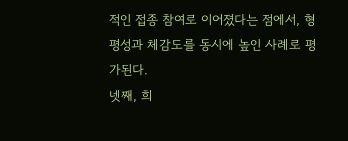적인 접종 참여로 이어졌다는 점에서, 형평성과 체감도를 동시에 높인 사례로 평가된다.
넷째, 희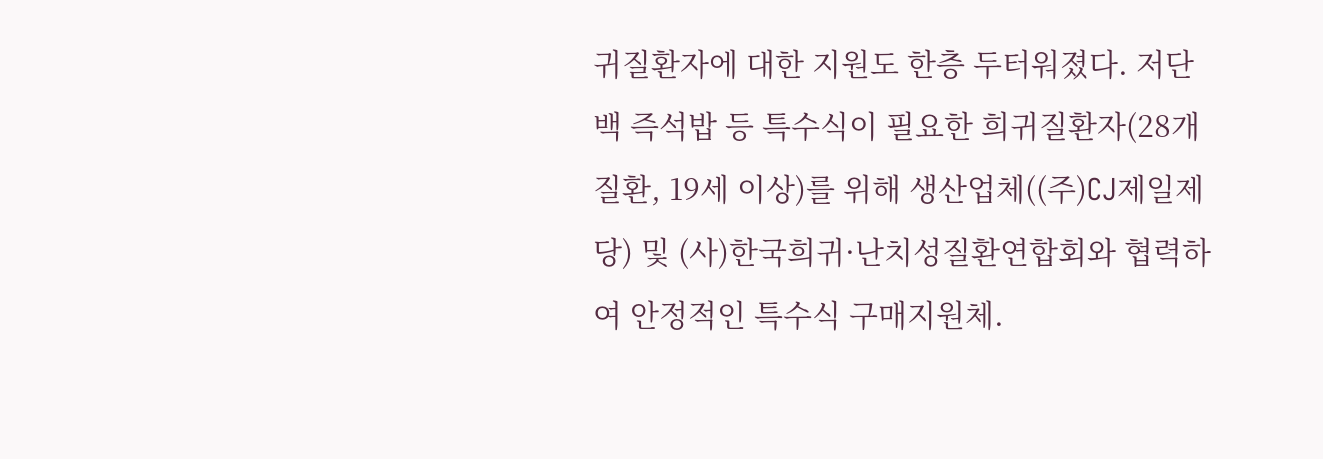귀질환자에 대한 지원도 한층 두터워졌다. 저단백 즉석밥 등 특수식이 필요한 희귀질환자(28개 질환, 19세 이상)를 위해 생산업체((주)CJ제일제당) 및 (사)한국희귀·난치성질환연합회와 협력하여 안정적인 특수식 구매지원체.